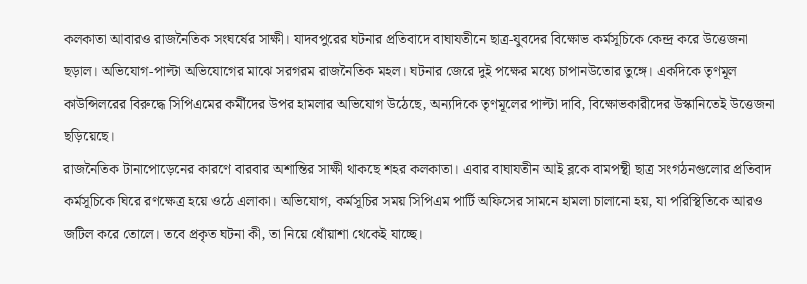কলকাতা আবারও রাজনৈতিক সংঘর্ষের সাক্ষী। যাদবপুরের ঘটনার প্রতিবাদে বাঘাযতীনে ছাত্র-যুবদের বিক্ষোভ কর্মসূচিকে কেন্দ্র করে উত্তেজনা ছড়াল। অভিযোগ-পাল্টা অভিযোগের মাঝে সরগরম রাজনৈতিক মহল। ঘটনার জেরে দুই পক্ষের মধ্যে চাপানউতোর তুঙ্গে। একদিকে তৃণমূল কাউন্সিলরের বিরুদ্ধে সিপিএমের কর্মীদের উপর হামলার অভিযোগ উঠেছে, অন্যদিকে তৃণমূলের পাল্টা দাবি, বিক্ষোভকারীদের উস্কানিতেই উত্তেজনা ছড়িয়েছে।
রাজনৈতিক টানাপোড়েনের কারণে বারবার অশান্তির সাক্ষী থাকছে শহর কলকাতা। এবার বাঘাযতীন আই ব্লকে বামপন্থী ছাত্র সংগঠনগুলোর প্রতিবাদ কর্মসূচিকে ঘিরে রণক্ষেত্র হয়ে ওঠে এলাকা। অভিযোগ, কর্মসূচির সময় সিপিএম পার্টি অফিসের সামনে হামলা চালানো হয়, যা পরিস্থিতিকে আরও জটিল করে তোলে। তবে প্রকৃত ঘটনা কী, তা নিয়ে ধোঁয়াশা থেকেই যাচ্ছে।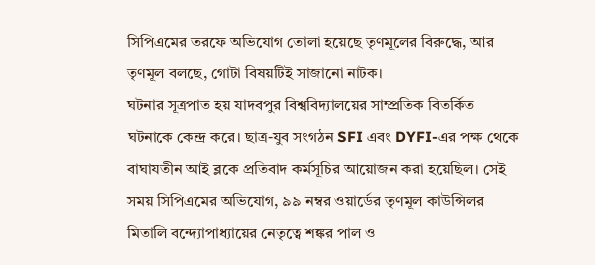সিপিএমের তরফে অভিযোগ তোলা হয়েছে তৃণমূলের বিরুদ্ধে, আর তৃণমূল বলছে, গোটা বিষয়টিই সাজানো নাটক।
ঘটনার সূত্রপাত হয় যাদবপুর বিশ্ববিদ্যালয়ের সাম্প্রতিক বিতর্কিত ঘটনাকে কেন্দ্র করে। ছাত্র-যুব সংগঠন SFI এবং DYFI-এর পক্ষ থেকে বাঘাযতীন আই ব্লকে প্রতিবাদ কর্মসূচির আয়োজন করা হয়েছিল। সেই সময় সিপিএমের অভিযোগ, ৯৯ নম্বর ওয়ার্ডের তৃণমূল কাউন্সিলর মিতালি বন্দ্যোপাধ্যায়ের নেতৃত্বে শঙ্কর পাল ও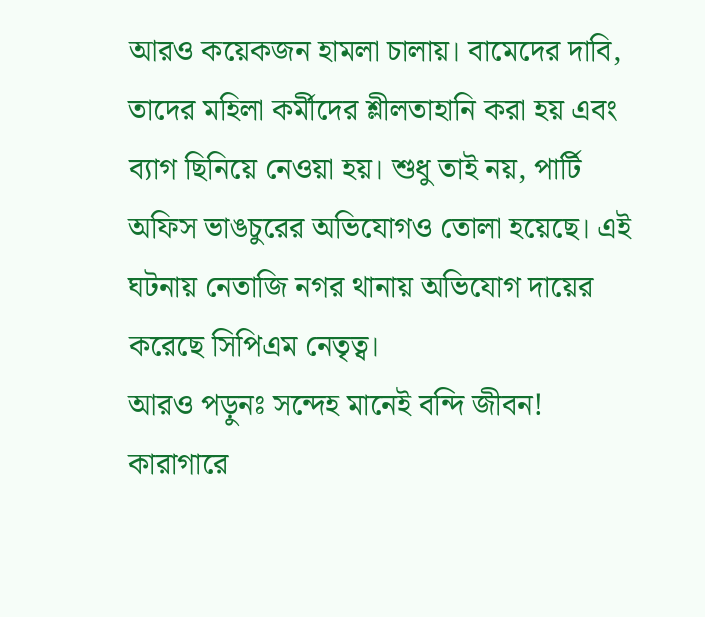আরও কয়েকজন হামলা চালায়। বামেদের দাবি, তাদের মহিলা কর্মীদের শ্লীলতাহানি করা হয় এবং ব্যাগ ছিনিয়ে নেওয়া হয়। শুধু তাই নয়, পার্টি অফিস ভাঙচুরের অভিযোগও তোলা হয়েছে। এই ঘটনায় নেতাজি নগর থানায় অভিযোগ দায়ের করেছে সিপিএম নেতৃত্ব।
আরও পড়ুনঃ সন্দেহ মানেই বন্দি জীবন! কারাগারে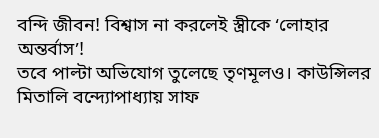বন্দি জীবন! বিশ্বাস না করলেই স্ত্রীকে ‘লোহার অন্তর্বাস’!
তবে পাল্টা অভিযোগ তুলেছে তৃণমূলও। কাউন্সিলর মিতালি বন্দ্যোপাধ্যায় সাফ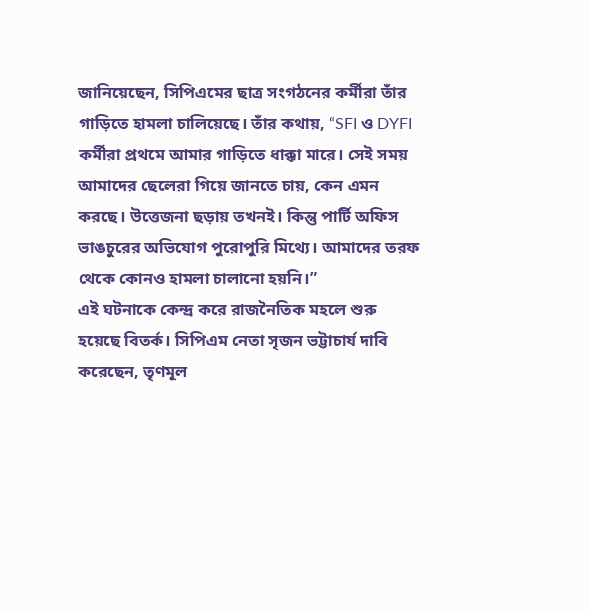জানিয়েছেন, সিপিএমের ছাত্র সংগঠনের কর্মীরা তাঁর গাড়িতে হামলা চালিয়েছে। তাঁর কথায়, “SFI ও DYFI কর্মীরা প্রথমে আমার গাড়িতে ধাক্কা মারে। সেই সময় আমাদের ছেলেরা গিয়ে জানতে চায়, কেন এমন করছে। উত্তেজনা ছড়ায় তখনই। কিন্তু পার্টি অফিস ভাঙচুরের অভিযোগ পুরোপুরি মিথ্যে। আমাদের তরফ থেকে কোনও হামলা চালানো হয়নি।”
এই ঘটনাকে কেন্দ্র করে রাজনৈতিক মহলে শুরু হয়েছে বিতর্ক। সিপিএম নেতা সৃজন ভট্টাচার্য দাবি করেছেন, তৃণমূল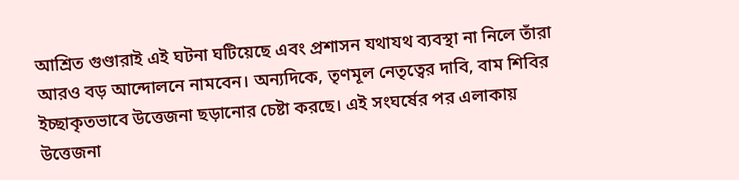আশ্রিত গুণ্ডারাই এই ঘটনা ঘটিয়েছে এবং প্রশাসন যথাযথ ব্যবস্থা না নিলে তাঁরা আরও বড় আন্দোলনে নামবেন। অন্যদিকে, তৃণমূল নেতৃত্বের দাবি, বাম শিবির ইচ্ছাকৃতভাবে উত্তেজনা ছড়ানোর চেষ্টা করছে। এই সংঘর্ষের পর এলাকায় উত্তেজনা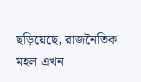ছড়িয়েছে, রাজনৈতিক মহল এখন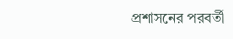প্রশাসনের পরবর্তী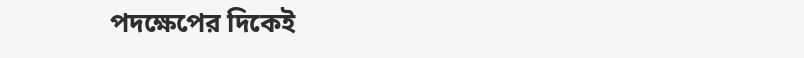পদক্ষেপের দিকেই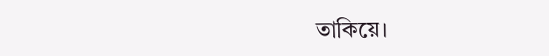তাকিয়ে।